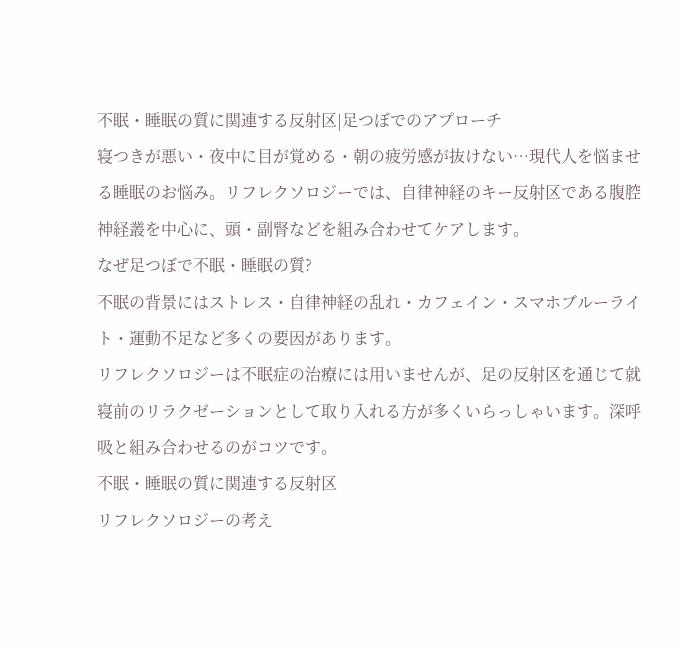不眠・睡眠の質に関連する反射区|足つぼでのアプローチ
寝つきが悪い・夜中に目が覚める・朝の疲労感が抜けない…現代人を悩ませる睡眠のお悩み。リフレクソロジーでは、自律神経のキー反射区である腹腔神経叢を中心に、頭・副腎などを組み合わせてケアします。
なぜ足つぼで不眠・睡眠の質?
不眠の背景にはストレス・自律神経の乱れ・カフェイン・スマホブルーライト・運動不足など多くの要因があります。
リフレクソロジーは不眠症の治療には用いませんが、足の反射区を通じて就寝前のリラクゼーションとして取り入れる方が多くいらっしゃいます。深呼吸と組み合わせるのがコツです。
不眠・睡眠の質に関連する反射区
リフレクソロジーの考え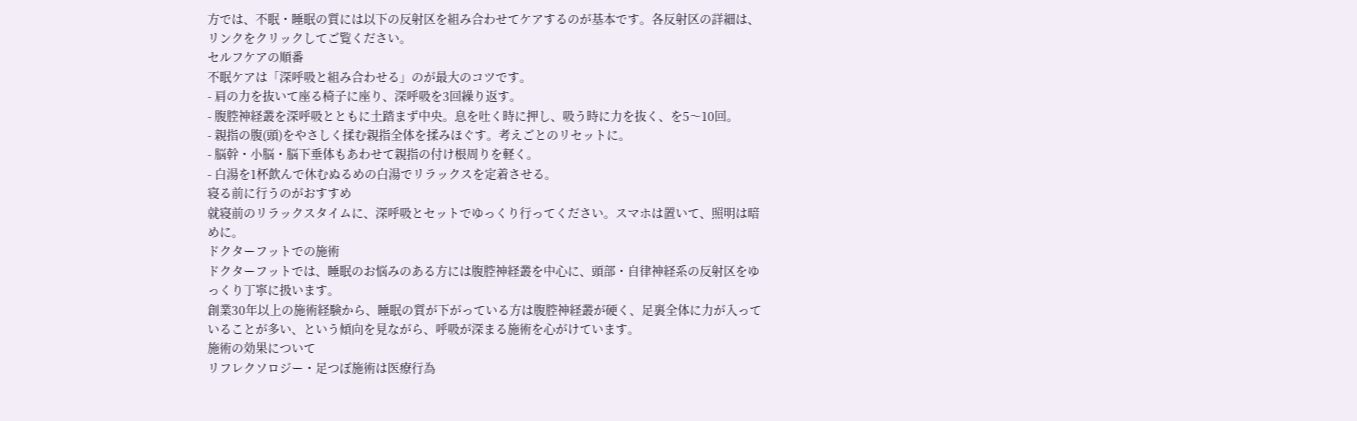方では、不眠・睡眠の質には以下の反射区を組み合わせてケアするのが基本です。各反射区の詳細は、リンクをクリックしてご覧ください。
セルフケアの順番
不眠ケアは「深呼吸と組み合わせる」のが最大のコツです。
- 肩の力を抜いて座る椅子に座り、深呼吸を3回繰り返す。
- 腹腔神経叢を深呼吸とともに土踏まず中央。息を吐く時に押し、吸う時に力を抜く、を5〜10回。
- 親指の腹(頭)をやさしく揉む親指全体を揉みほぐす。考えごとのリセットに。
- 脳幹・小脳・脳下垂体もあわせて親指の付け根周りを軽く。
- 白湯を1杯飲んで休むぬるめの白湯でリラックスを定着させる。
寝る前に行うのがおすすめ
就寝前のリラックスタイムに、深呼吸とセットでゆっくり行ってください。スマホは置いて、照明は暗めに。
ドクターフットでの施術
ドクターフットでは、睡眠のお悩みのある方には腹腔神経叢を中心に、頭部・自律神経系の反射区をゆっくり丁寧に扱います。
創業30年以上の施術経験から、睡眠の質が下がっている方は腹腔神経叢が硬く、足裏全体に力が入っていることが多い、という傾向を見ながら、呼吸が深まる施術を心がけています。
施術の効果について
リフレクソロジー・足つぼ施術は医療行為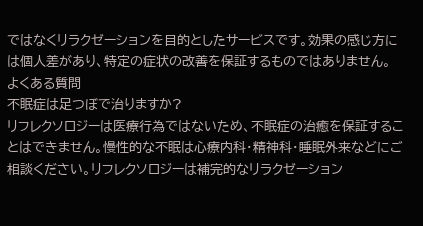ではなくリラクゼーションを目的としたサービスです。効果の感じ方には個人差があり、特定の症状の改善を保証するものではありません。
よくある質問
不眠症は足つぼで治りますか?
リフレクソロジーは医療行為ではないため、不眠症の治癒を保証することはできません。慢性的な不眠は心療内科・精神科・睡眠外来などにご相談ください。リフレクソロジーは補完的なリラクゼーション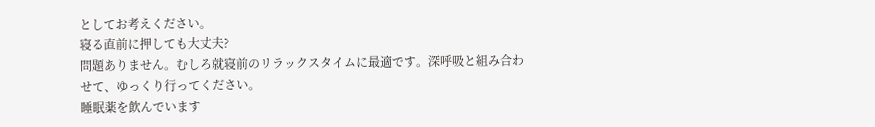としてお考えください。
寝る直前に押しても大丈夫?
問題ありません。むしろ就寝前のリラックスタイムに最適です。深呼吸と組み合わせて、ゆっくり行ってください。
睡眠薬を飲んでいます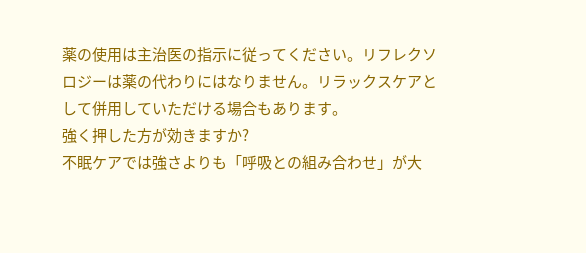薬の使用は主治医の指示に従ってください。リフレクソロジーは薬の代わりにはなりません。リラックスケアとして併用していただける場合もあります。
強く押した方が効きますか?
不眠ケアでは強さよりも「呼吸との組み合わせ」が大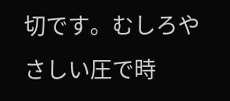切です。むしろやさしい圧で時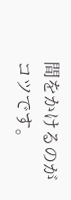間をかけるのがコツです。